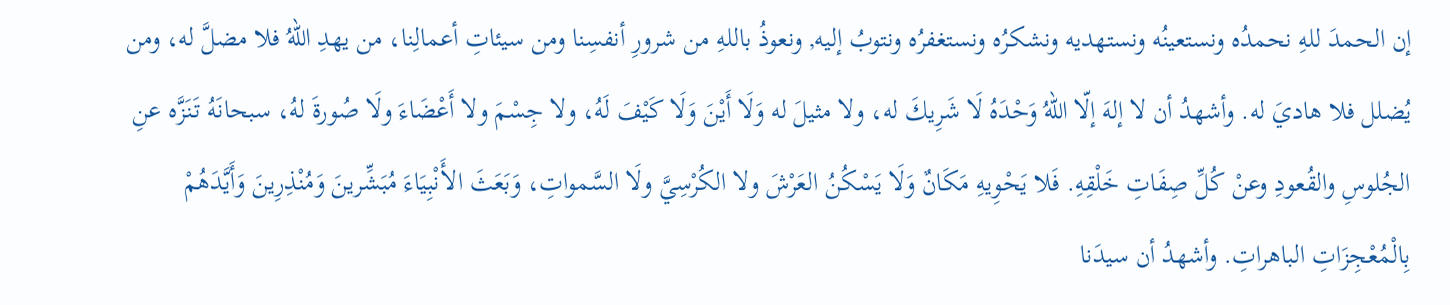إن الحمدَ للهِ نحمدُه ونستعينُه ونستهديه ونشكرُه ونستغفرُه ونتوبُ إليه, ونعوذُ باللهِ من شرورِ أنفسِنا ومن سيئاتِ أعمالِنا، من يهدِ اللهُ فلا مضلَّ له، ومن يُضلل فلا هاديَ له. وأشهدُ أن لا إلهَ إلّا اللهُ وَحْدَهُ لَا شَرِيكَ له، ولا مثيلَ له وَلَا أَيْنَ وَلَا كَيْفَ لَهُ، ولا جِسْمَ ولا أَعْضَاءَ ولَا صُورةَ لهُ، سبحانَهُ تَنَزَّه عنِ الجُلوسِ والقُعودِ وعنْ كُلِّ صِفَاتِ خَلْقِهِ. فَلا يَحْوِيهِ مَكَانٌ وَلَا يَسْكُنُ العَرْشَ ولا الكُرْسِيَّ ولَا السَّمواتِ، وَبَعَثَ الأَنْبِيَاءَ مُبَشِّرينَ وَمُنْذِرِينَ وَأَيَّدَهُمْ بِالْمُعْجِزَاتِ الباهراتِ. وأشهدُ أن سيدَنا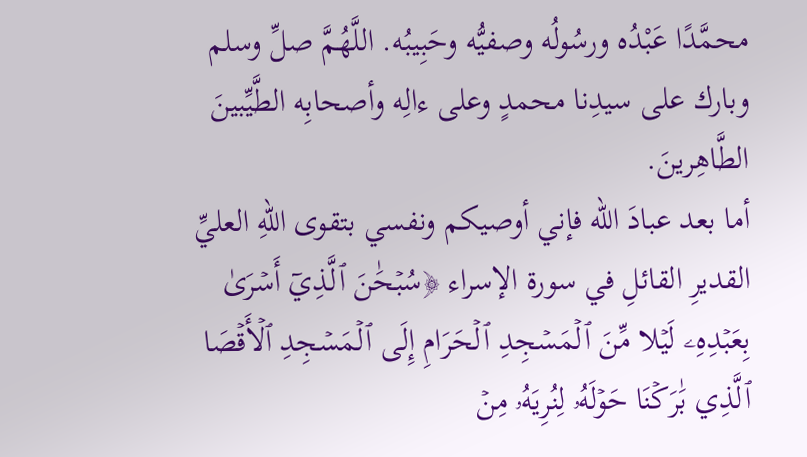محمَّدًا عَبْدُه ورسُولُه وصفيُّه وحَبِيبُه. اللَّهُمَّ صلِّ وسلم وبارك على سيدِنا محمدٍ وعلى ءالِه وأصحابِه الطَّيِّبينَ الطَّاهِرينَ.
أما بعد عبادَ الله فإني أوصيكم ونفسي بتقوى اللهِ العليِّ القديرِ القائلِ في سورة الإسراء ﴿سُبۡحَٰنَ ٱلَّذِيٓ أَسۡرَىٰ بِعَبۡدِهِۦ لَيۡلا مِّنَ ٱلۡمَسۡجِدِ ٱلۡحَرَامِ إِلَى ٱلۡمَسۡجِدِ ٱلۡأَقۡصَا ٱلَّذِي بَٰرَكۡنَا حَوۡلَهُۥ لِنُرِيَهُۥ مِنۡ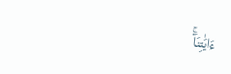ءَايَٰتِنَآۚ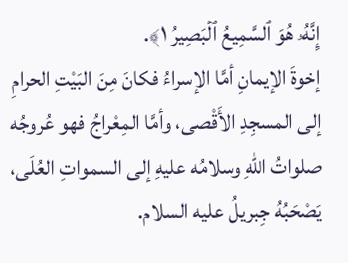إِنَّهُۥ هُوَ ٱلسَّمِيعُ ٱلۡبَصِيرُ ١﴾.
إخوةَ الإيمانِ أمَّا الإسراءُ فكانَ مِنَ البَيْتِ الحرامِ إلى المسجِدِ الأَقْصى، وأمَّا المِعْراجُ فهو عُروجُه صلواتُ اللهِ وسلامُه عليهِ إلى السمواتِ العُلَى، يَصْحَبُهُ جِبريلُ عليه السلام.